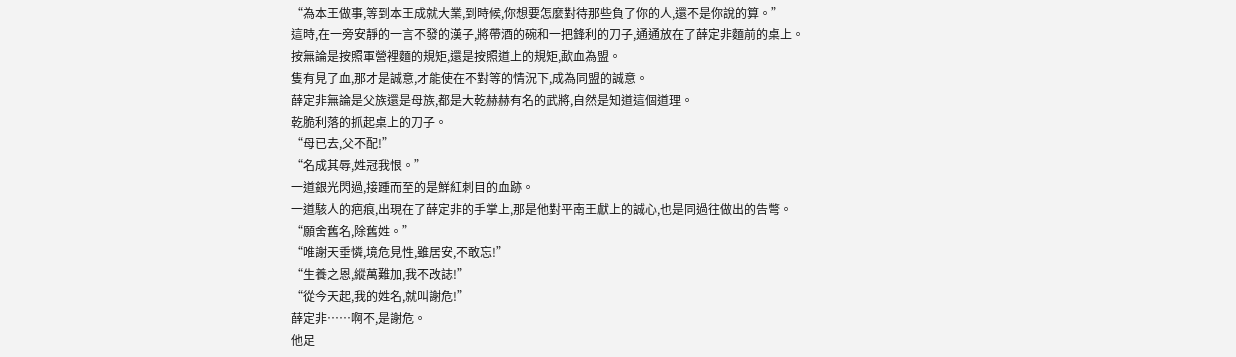“為本王做事,等到本王成就大業,到時候,你想要怎麼對待那些負了你的人,還不是你說的算。”
這時,在一旁安靜的一言不發的漢子,將帶酒的碗和一把鋒利的刀子,通通放在了薛定非麵前的桌上。
按無論是按照軍營裡麵的規矩,還是按照道上的規矩,歃血為盟。
隻有見了血,那才是誠意,才能使在不對等的情況下,成為同盟的誠意。
薛定非無論是父族還是母族,都是大乾赫赫有名的武將,自然是知道這個道理。
乾脆利落的抓起桌上的刀子。
“母已去,父不配!”
“名成其辱,姓冠我恨。”
一道銀光閃過,接踵而至的是鮮紅刺目的血跡。
一道駭人的疤痕,出現在了薛定非的手掌上,那是他對平南王獻上的誠心,也是同過往做出的告彆。
“願舍舊名,除舊姓。”
“唯謝天垂憐,境危見性,雖居安,不敢忘!”
“生養之恩,縱萬難加,我不改誌!”
“從今天起,我的姓名,就叫謝危!”
薛定非……啊不,是謝危。
他足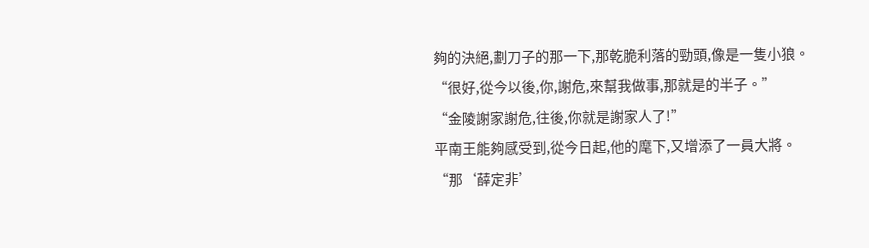夠的決絕,劃刀子的那一下,那乾脆利落的勁頭,像是一隻小狼。
“很好,從今以後,你,謝危,來幫我做事,那就是的半子。”
“金陵謝家謝危,往後,你就是謝家人了!”
平南王能夠感受到,從今日起,他的麾下,又增添了一員大將。
“那‘薛定非’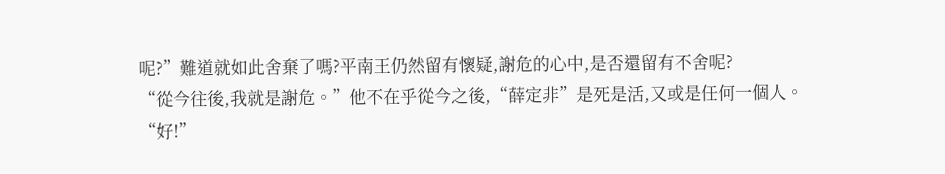呢?”難道就如此舍棄了嗎?平南王仍然留有懷疑,謝危的心中,是否還留有不舍呢?
“從今往後,我就是謝危。”他不在乎從今之後,“薛定非”是死是活,又或是任何一個人。
“好!”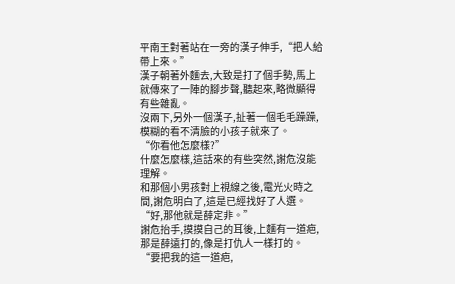平南王對著站在一旁的漢子伸手,“把人給帶上來。”
漢子朝著外麵去,大致是打了個手勢,馬上就傳來了一陣的腳步聲,聽起來,略微顯得有些雜亂。
沒兩下,另外一個漢子,扯著一個毛毛躁躁,模糊的看不清臉的小孩子就來了。
“你看他怎麼樣?”
什麼怎麼樣,這話來的有些突然,謝危沒能理解。
和那個小男孩對上視線之後,電光火時之間,謝危明白了,這是已經找好了人選。
“好,那他就是薛定非。”
謝危抬手,摸摸自己的耳後,上麵有一道疤,那是薛遠打的,像是打仇人一樣打的。
“要把我的這一道疤,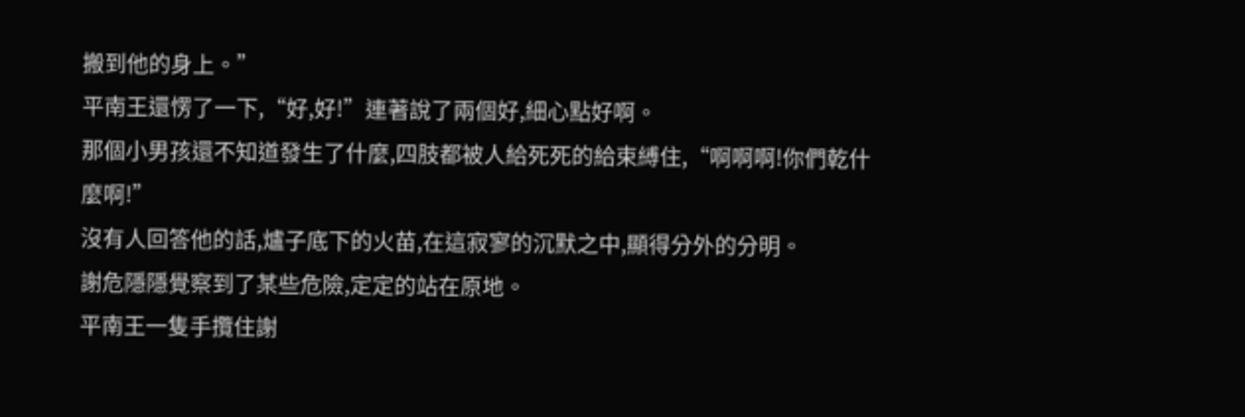搬到他的身上。”
平南王還愣了一下,“好,好!”連著說了兩個好,細心點好啊。
那個小男孩還不知道發生了什麼,四肢都被人給死死的給束縛住,“啊啊啊!你們乾什麼啊!”
沒有人回答他的話,爐子底下的火苗,在這寂寥的沉默之中,顯得分外的分明。
謝危隱隱覺察到了某些危險,定定的站在原地。
平南王一隻手攬住謝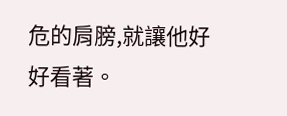危的肩膀,就讓他好好看著。